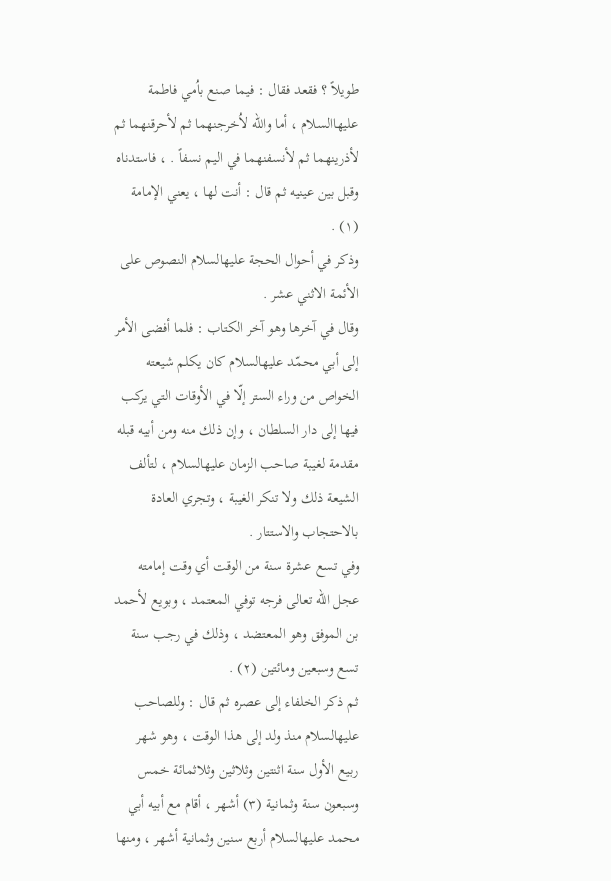طويلاً ؟ فقعد فقال : فيما صنع باُمي فاطمة عليهاالسلام ، أما والله لاُخرجنهما ثم لأحرقنهما ثم لأذرينهما ثم لأنسفنهما في اليم نسفاً . ، فاستدناه وقبل بين عينيه ثم قال : أنت لها ، يعني الإمامة (١) .
وذكر في أحوال الحجة عليهالسلام النصوص على الأئمة الاثني عشر .
وقال في آخرها وهو آخر الكتاب : فلما أفضى الأمر إلى أبي محمّد عليهالسلام كان يكلم شيعته الخواص من وراء الستر إلّا في الأوقات التي يركب فيها إلى دار السلطان ، وإن ذلك منه ومن أبيه قبله مقدمة لغيبة صاحب الزمان عليهالسلام ، لتألف الشيعة ذلك ولا تنكر الغيبة ، وتجري العادة بالاحتجاب والاستتار .
وفي تسع عشرة سنة من الوقت أي وقت إمامته عجل الله تعالى فرجه توفي المعتمد ، وبويع لأحمد بن الموفق وهو المعتضد ، وذلك في رجب سنة تسع وسبعين ومائتين (٢) .
ثم ذكر الخلفاء إلى عصره ثم قال : وللصاحب عليهالسلام منذ ولد إلى هذا الوقت ، وهو شهر ربيع الأول سنة اثنتين وثلاثين وثلاثمائة خمس وسبعون سنة وثمانية (۳) أشهر ، أقام مع أبيه أبي محمد عليهالسلام أربع سنين وثمانية أشهر ، ومنها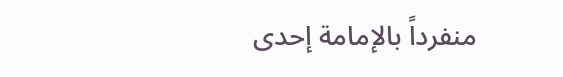منفرداً بالإمامة إحدى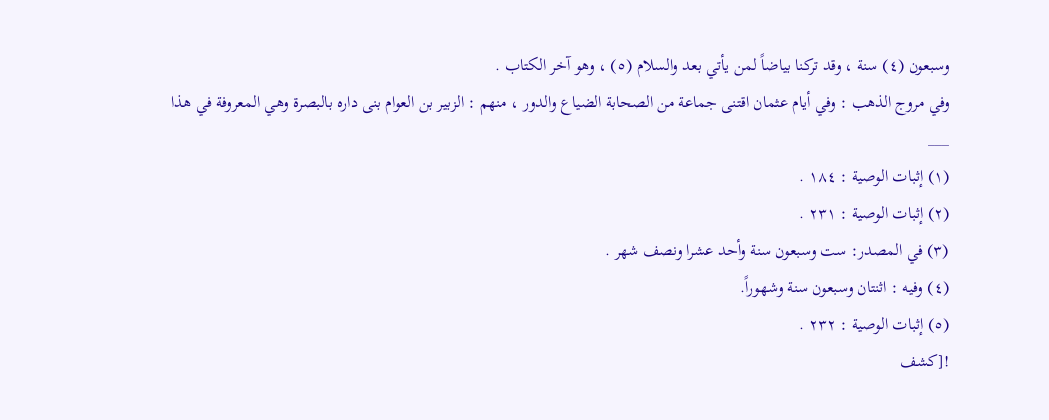وسبعون (٤) سنة ، وقد تركنا بياضاً لمن يأتي بعد والسلام (٥) ، وهو آخر الكتاب .
وفي مروج الذهب : وفي أيام عثمان اقتنى جماعة من الصحابة الضياع والدور ، منهم : الزبير بن العوام بنى داره بالبصرة وهي المعروفة في هذا
___
(١) إثبات الوصية : ١٨٤ .
(۲) إثبات الوصية : ۲۳۱ .
(۳) في المصدر: ست وسبعون سنة وأحد عشرا ونصف شهر .
(٤) وفيه : اثنتان وسبعون سنة وشهوراً.
(٥) إثبات الوصية : ٢٣٢ .
![كشف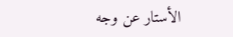الأستار عن وجه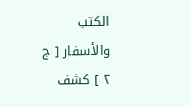الكتب والأسفار [ ج ٢ ] كشف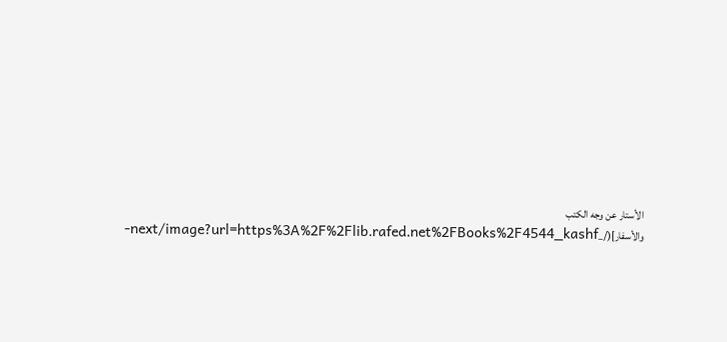الأستار عن وجه الكتب والأسفار](/_next/image?url=https%3A%2F%2Flib.rafed.net%2FBooks%2F4544_kashf-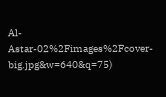Al-Astar-02%2Fimages%2Fcover-big.jpg&w=640&q=75)